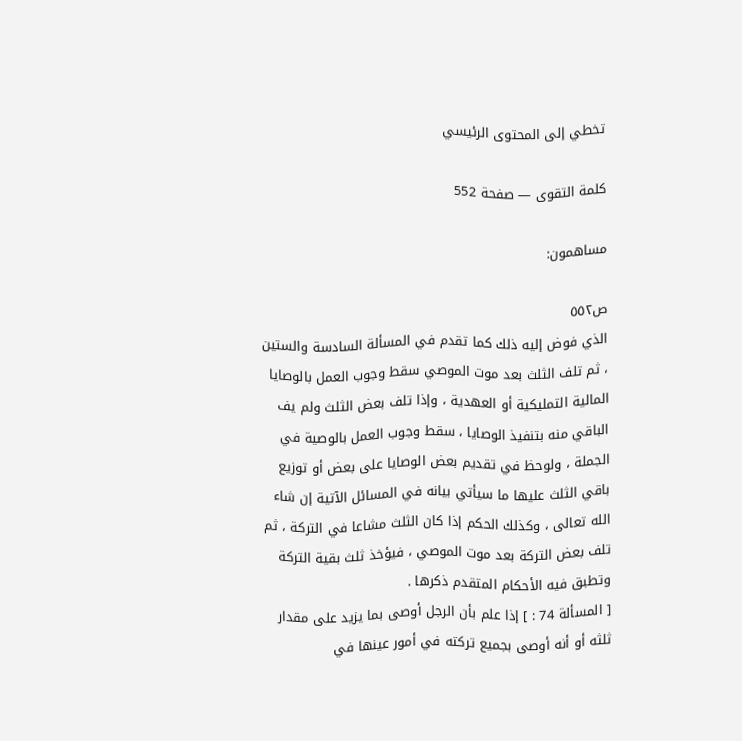تخطي إلى المحتوى الرئيسي

كلمة التقوى — صفحة 552

مساهمون:

ص٥٥٢
الذي فوض إليه ذلك كما تقدم في المسألة السادسة والستين ، ثم تلف الثلث بعد موت الموصي سقط وجوب العمل بالوصايا المالية التمليكية أو العهدية ، وإذا تلف بعض الثلث ولم يف الباقي منه بتنفيذ الوصايا ، سقط وجوب العمل بالوصية في الجملة ، ولوحظ في تقديم بعض الوصايا على بعض أو توزيع باقي الثلث عليها ما سيأتي بيانه في المسائل الآتية إن شاء الله تعالى ، وكذلك الحكم إذا كان الثلث مشاعا في التركة ، ثم تلف بعض التركة بعد موت الموصي ، فيؤخذ ثلث بقية التركة وتطبق فيه الأحكام المتقدم ذكرها .
[ المسألة 74 : ] إذا علم بأن الرجل أوصى بما يزيد على مقدار ثلثه أو أنه أوصى بجميع تركته في أمور عينها في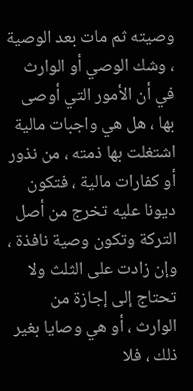وصيته ثم مات بعد الوصية ، وشك الوصي أو الوارث في أن الأمور التي أوصى بها ، هل هي واجبات مالية اشتغلت بها ذمته ، من نذور أو كفارات مالية ، فتكون ديونا عليه تخرج من أصل التركة وتكون وصية نافذة ، وإن زادت على الثلث ولا تحتاج إلى إجازة من الوارث ، أو هي وصايا بغير ذلك ، فلا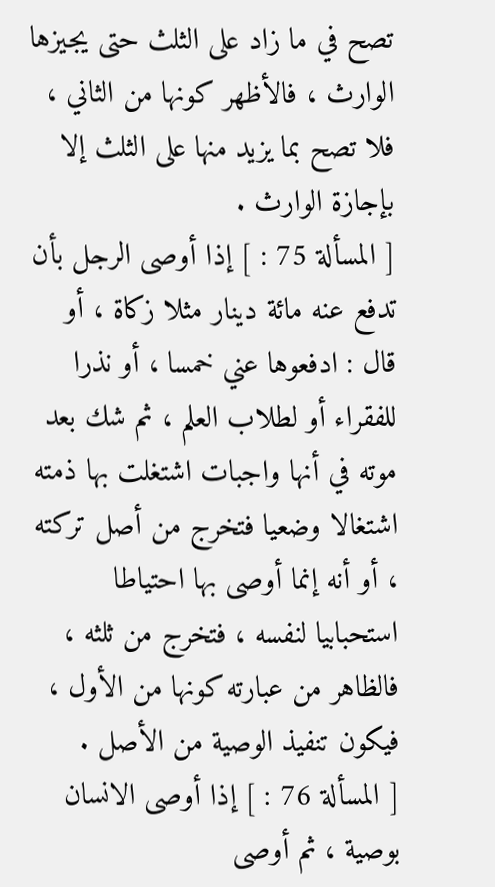تصح في ما زاد على الثلث حتى يجيزها الوارث ، فالأظهر كونها من الثاني ، فلا تصح بما يزيد منها على الثلث إلا بإجازة الوارث .
[ المسألة 75 : ] إذا أوصى الرجل بأن تدفع عنه مائة دينار مثلا زكاة ، أو قال : ادفعوها عني خمسا ، أو نذرا للفقراء أو لطلاب العلم ، ثم شك بعد موته في أنها واجبات اشتغلت بها ذمته اشتغالا وضعيا فتخرج من أصل تركته ، أو أنه إنما أوصى بها احتياطا استحبابيا لنفسه ، فتخرج من ثلثه ، فالظاهر من عبارته كونها من الأول ، فيكون تنفيذ الوصية من الأصل .
[ المسألة 76 : ] إذا أوصى الانسان بوصية ، ثم أوصى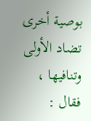بوصية أخرى تضاد الأولى وتنافيها ، فقال :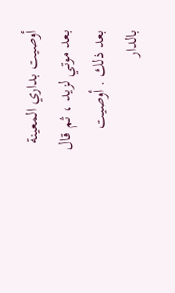أوصيت بداري المعينة بعد موتي لزيد ، ثم قال بعد ذلك . أوصيت بالدار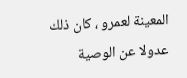المعينة لعمرو ، كان ذلك عدولا عن الوصية